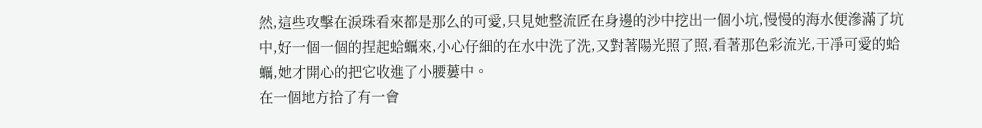然,這些攻擊在淚珠看來都是那么的可愛,只見她整流匠在身邊的沙中挖出一個小坑,慢慢的海水便滲滿了坑中,好一個一個的捏起蛤蠣來,小心仔細的在水中洗了洗,又對著陽光照了照,看著那色彩流光,干凈可愛的蛤蠣,她才開心的把它收進了小腰蔞中。
在一個地方拾了有一會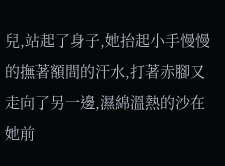兒,站起了身子,她抬起小手慢慢的撫著額間的汗水,打著赤腳又走向了另一邊,濕綿溫熱的沙在她前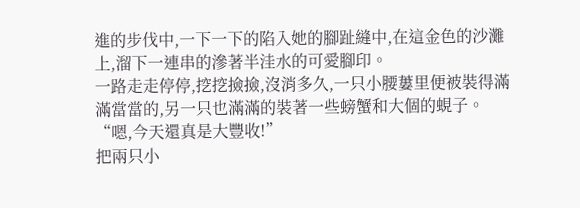進的步伐中,一下一下的陷入她的腳趾縫中,在這金色的沙灘上,溜下一連串的滲著半洼水的可愛腳印。
一路走走停停,挖挖撿撿,沒消多久,一只小腰蔞里便被裝得滿滿當當的,另一只也滿滿的裝著一些螃蟹和大個的蜆子。
“嗯,今天還真是大豐收!”
把兩只小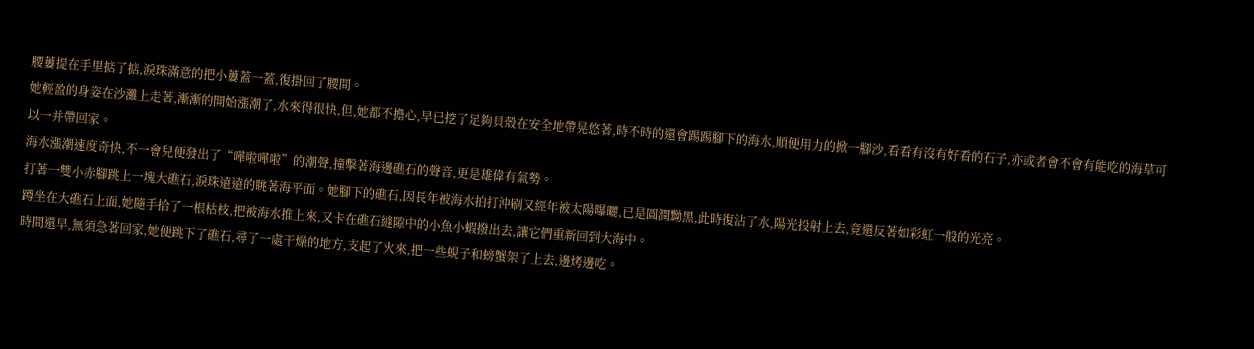腰蔞提在手里掂了掂,淚珠滿意的把小蔞蓋一蓋,復掛回了腰間。
她輕盈的身姿在沙灘上走著,漸漸的開始漲潮了,水來得很快,但,她都不擔心,早已挖了足夠貝殼在安全地帶晃悠著,時不時的還會踢踢腳下的海水,順便用力的掀一腳沙,看看有沒有好看的石子,亦或者會不會有能吃的海草可以一并帶回家。
海水漲潮速度奇快,不一會兒便發出了“嘩啦嘩啦”的潮聲,撞擊著海邊礁石的聲音,更是雄偉有氣勢。
打著一雙小赤腳跳上一塊大礁石,淚珠遠遠的眺著海平面。她腳下的礁石,因長年被海水拍打沖刷又經年被太陽曝曬,已是圓潤黝黑,此時復沾了水,陽光投射上去,竟還反著如彩虹一般的光亮。
蹲坐在大礁石上面,她隨手拾了一根枯枝,把被海水推上來,又卡在礁石縫隙中的小魚小蝦撥出去,讓它們重新回到大海中。
時間還早,無須急著回家,她便跳下了礁石,尋了一處干燥的地方,支起了火來,把一些蜆子和螃蟹架了上去,邊烤邊吃。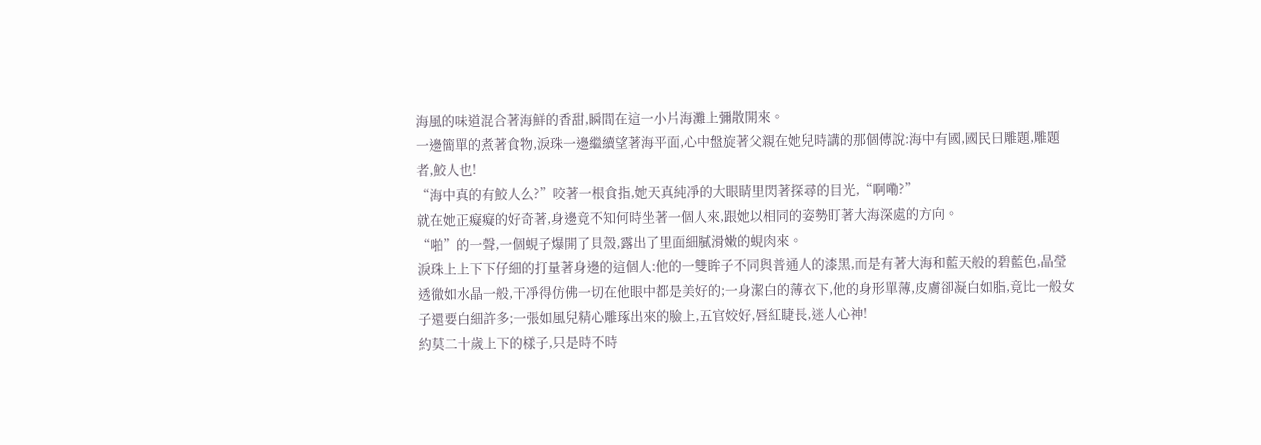海風的味道混合著海鮮的香甜,瞬間在這一小片海灘上彌散開來。
一邊簡單的煮著食物,淚珠一邊繼續望著海平面,心中盤旋著父親在她兒時講的那個傳說:海中有國,國民曰雕題,雕題者,鮫人也!
“海中真的有鮫人么?”咬著一根食指,她天真純凈的大眼睛里閃著探尋的目光,“啊嘞?”
就在她正癡癡的好奇著,身邊竟不知何時坐著一個人來,跟她以相同的姿勢盯著大海深處的方向。
“啪”的一聲,一個蜆子爆開了貝殼,露出了里面細膩滑嫩的蜆肉來。
淚珠上上下下仔細的打量著身邊的這個人:他的一雙眸子不同與普通人的漆黑,而是有著大海和藍天般的碧藍色,晶瑩透徹如水晶一般,干凈得仿佛一切在他眼中都是美好的;一身潔白的薄衣下,他的身形單薄,皮膚卻凝白如脂,竟比一般女子還要白細許多;一張如風兒精心雕琢出來的臉上,五官姣好,唇紅睫長,迷人心神!
約莫二十歲上下的樣子,只是時不時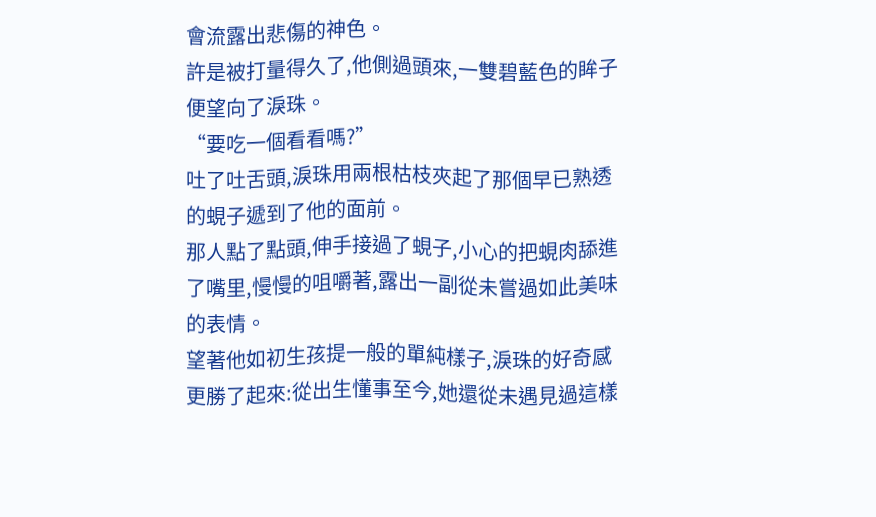會流露出悲傷的神色。
許是被打量得久了,他側過頭來,一雙碧藍色的眸子便望向了淚珠。
“要吃一個看看嗎?”
吐了吐舌頭,淚珠用兩根枯枝夾起了那個早已熟透的蜆子遞到了他的面前。
那人點了點頭,伸手接過了蜆子,小心的把蜆肉舔進了嘴里,慢慢的咀嚼著,露出一副從未嘗過如此美味的表情。
望著他如初生孩提一般的單純樣子,淚珠的好奇感更勝了起來:從出生懂事至今,她還從未遇見過這樣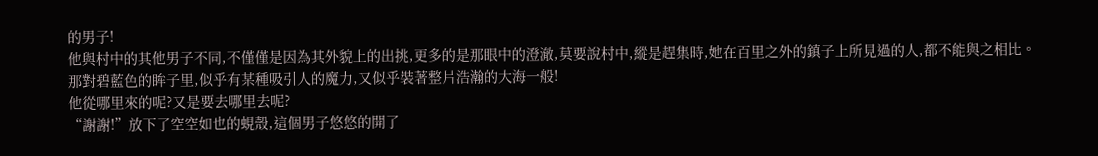的男子!
他與村中的其他男子不同,不僅僅是因為其外貌上的出挑,更多的是那眼中的澄澈,莫要說村中,縱是趕集時,她在百里之外的鎮子上所見過的人,都不能與之相比。
那對碧藍色的眸子里,似乎有某種吸引人的魔力,又似乎裝著整片浩瀚的大海一般!
他從哪里來的呢?又是要去哪里去呢?
“謝謝!”放下了空空如也的蜆殼,這個男子悠悠的開了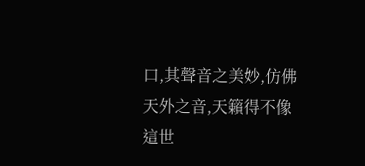口,其聲音之美妙,仿佛天外之音,天籟得不像這世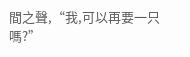間之聲,“我,可以再要一只嗎?”